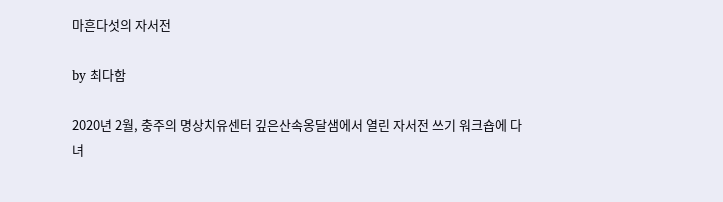마흔다섯의 자서전

by 최다함

2020년 2월, 충주의 명상치유센터 깊은산속옹달샘에서 열린 자서전 쓰기 워크숍에 다녀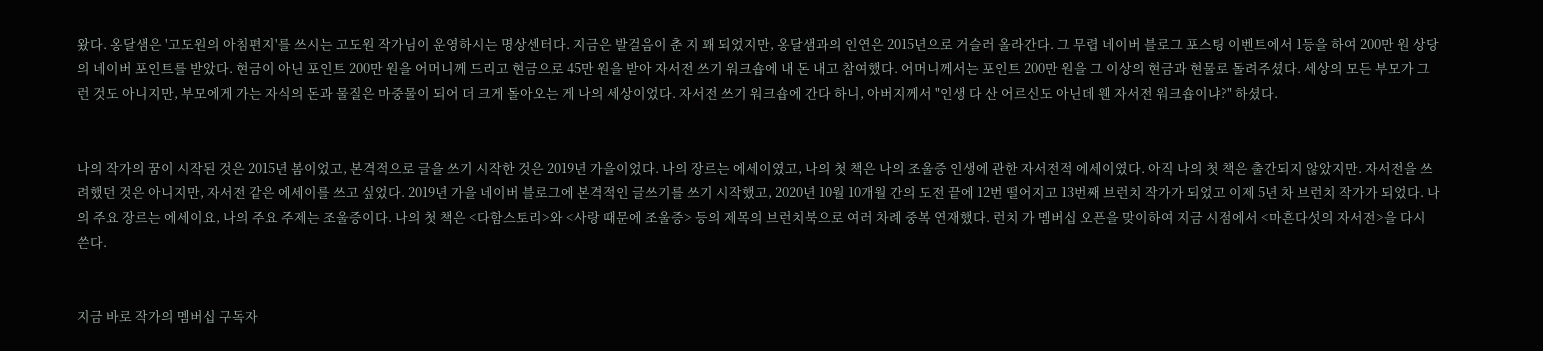왔다. 옹달샘은 '고도원의 아침편지'를 쓰시는 고도원 작가님이 운영하시는 명상센터다. 지금은 발걸음이 춘 지 꽤 되었지만, 옹달샘과의 인연은 2015년으로 거슬러 올라간다. 그 무렵 네이버 블로그 포스팅 이벤트에서 1등을 하여 200만 원 상당의 네이버 포인트를 받았다. 현금이 아닌 포인트 200만 원을 어머니께 드리고 현금으로 45만 원을 받아 자서전 쓰기 워크숍에 내 돈 내고 참여했다. 어머니께서는 포인트 200만 원을 그 이상의 현금과 현물로 돌려주셨다. 세상의 모든 부모가 그런 것도 아니지만, 부모에게 가는 자식의 돈과 물질은 마중물이 되어 더 크게 돌아오는 게 나의 세상이었다. 자서전 쓰기 워크숍에 간다 하니, 아버지께서 "인생 다 산 어르신도 아닌데 웬 자서전 워크숍이냐?" 하셨다.


나의 작가의 꿈이 시작된 것은 2015년 봄이었고, 본격적으로 글을 쓰기 시작한 것은 2019년 가을이었다. 나의 장르는 에세이였고, 나의 첫 책은 나의 조울증 인생에 관한 자서전적 에세이였다. 아직 나의 첫 책은 출간되지 않았지만. 자서전을 쓰려했던 것은 아니지만, 자서전 같은 에세이를 쓰고 싶었다. 2019년 가을 네이버 블로그에 본격적인 글쓰기를 쓰기 시작했고, 2020년 10월 10개월 간의 도전 끝에 12번 떨어지고 13번째 브런치 작가가 되었고 이제 5년 차 브런치 작가가 되었다. 나의 주요 장르는 에세이요, 나의 주요 주제는 조울증이다. 나의 첫 책은 <다함스토리>와 <사랑 때문에 조울증> 등의 제목의 브런치북으로 여러 차례 중복 연재했다. 런치 가 멤버십 오픈을 맞이하여 지금 시점에서 <마흔다섯의 자서전>을 다시 쓴다.


지금 바로 작가의 멤버십 구독자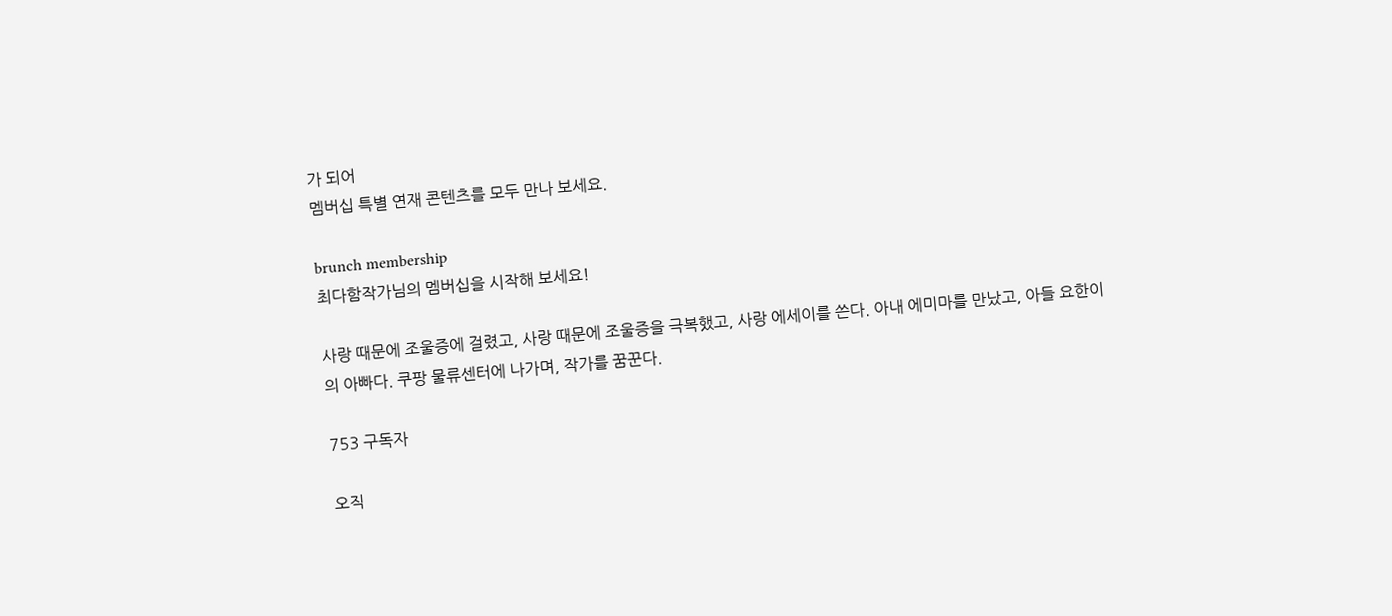가 되어
멤버십 특별 연재 콘텐츠를 모두 만나 보세요.

brunch membership
최다함작가님의 멤버십을 시작해 보세요!

사랑 때문에 조울증에 걸렸고, 사랑 때문에 조울증을 극복했고, 사랑 에세이를 쓴다. 아내 에미마를 만났고, 아들 요한이의 아빠다. 쿠팡 물류센터에 나가며, 작가를 꿈꾼다.

753 구독자

오직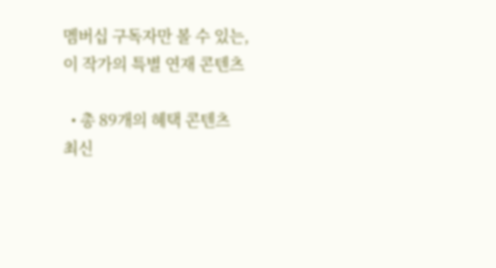멤버십 구독자만 볼 수 있는,
이 작가의 특별 연재 콘텐츠

  • 총 89개의 혜택 콘텐츠
최신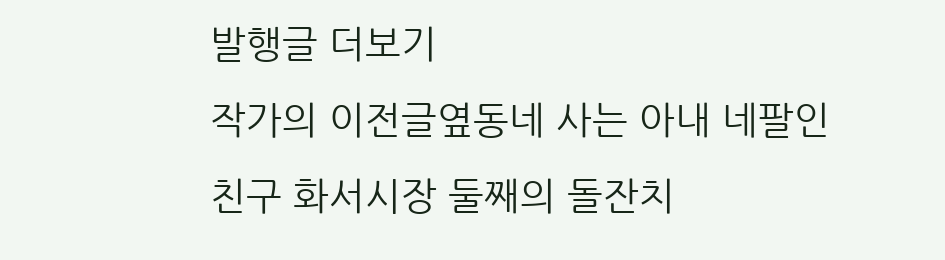발행글 더보기
작가의 이전글옆동네 사는 아내 네팔인 친구 화서시장 둘째의 돌잔치